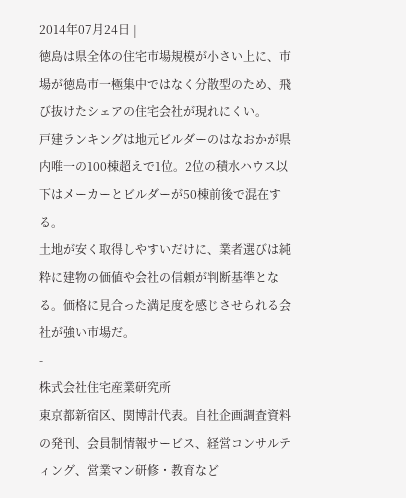2014年07月24日 |
徳島は県全体の住宅市場規模が小さい上に、市場が徳島市一極集中ではなく分散型のため、飛び抜けたシェアの住宅会社が現れにくい。
戸建ランキングは地元ビルダーのはなおかが県内唯一の100棟超えで1位。2位の積水ハウス以下はメーカーとビルダーが50棟前後で混在する。
土地が安く取得しやすいだけに、業者選びは純粋に建物の価値や会社の信頼が判断基準となる。価格に見合った満足度を感じさせられる会社が強い市場だ。
-
株式会社住宅産業研究所
東京都新宿区、関博計代表。自社企画調査資料の発刊、会員制情報サービス、経営コンサルティング、営業マン研修・教育など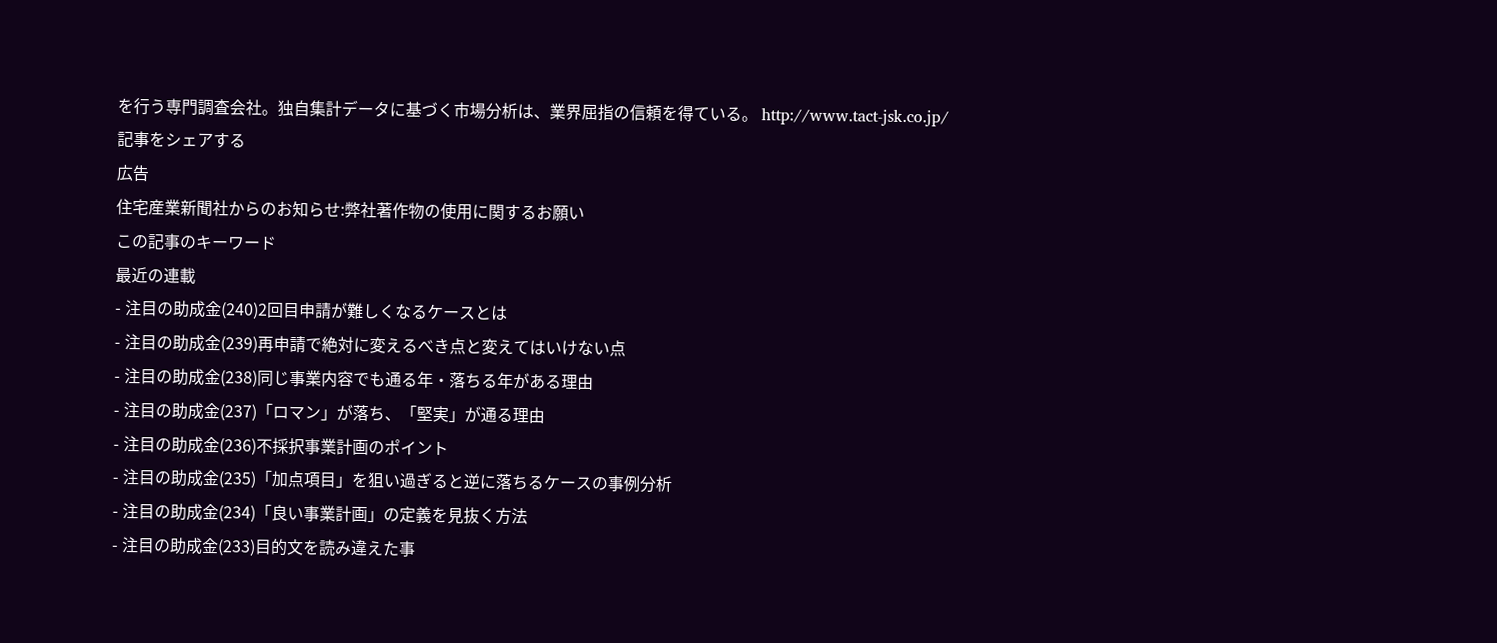を行う専門調査会社。独自集計データに基づく市場分析は、業界屈指の信頼を得ている。 http://www.tact-jsk.co.jp/
記事をシェアする
広告
住宅産業新聞社からのお知らせ:弊社著作物の使用に関するお願い
この記事のキーワード
最近の連載
- 注目の助成金(240)2回目申請が難しくなるケースとは
- 注目の助成金(239)再申請で絶対に変えるべき点と変えてはいけない点
- 注目の助成金(238)同じ事業内容でも通る年・落ちる年がある理由
- 注目の助成金(237)「ロマン」が落ち、「堅実」が通る理由
- 注目の助成金(236)不採択事業計画のポイント
- 注目の助成金(235)「加点項目」を狙い過ぎると逆に落ちるケースの事例分析
- 注目の助成金(234)「良い事業計画」の定義を見抜く方法
- 注目の助成金(233)目的文を読み違えた事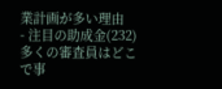業計画が多い理由
- 注目の助成金(232)多くの審査員はどこで事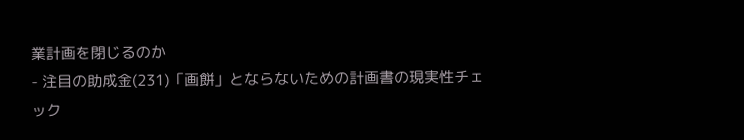業計画を閉じるのか
- 注目の助成金(231)「画餅」とならないための計画書の現実性チェック